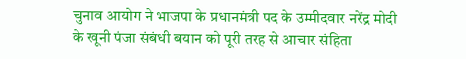चुनाव आयोग ने भाजपा के प्रधानमंत्री पद के उम्मीदवार नरेंद्र मोदी के खूनी पंजा संबंधी बयान को पूरी तरह से आचार संहिता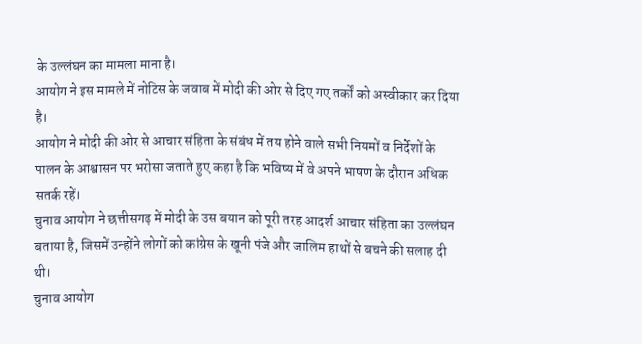के उल्लंघन का मामला माना है।
आयोग ने इस मामले में नोटिस के जवाब में मोदी की ओर से दिए गए तर्कों को अस्वीकार कर दिया है।
आयोग ने मोदी की ओर से आचार संहिता के संबंध में तय होने वाले सभी नियमों व निर्देशों के पालन के आश्वासन पर भरोसा जताते हुए कहा है कि भविष्य में वे अपने भाषण के दौरान अधिक सतर्क रहें।
चुनाव आयोग ने छत्तीसगढ़ में मोदी के उस बयान को पूरी तरह आदर्श आचार संहिता का उल्लंघन बताया है, जिसमें उन्होंने लोगों को कांग्रेस के खूनी पंजे और जालिम हाथों से बचने की सलाह दी थी।
चुनाव आयोग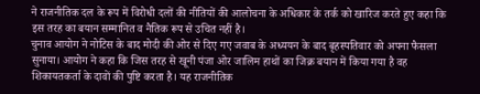ने राजनीतिक दल के रूप में विरोधी दलों की नीतियों की आलोचना के अधिकार के तर्क को खारिज करते हुए कहा कि इस तरह का बयान सम्मानित व नैतिक रूप से उचित नहीं है।
चुनाव आयोग ने नोटिस के बाद मोदी की ओर से दिए गए जवाब के अध्ययन के बाद बृहस्पतिवार को अपना फैसला सुनाया। आयोग ने कहा कि जिस तरह से खूनी पंजा ओर जालिम हाथों का जिक्र बयान में किया गया है वह शिकायतकर्ता के दावों की पुष्टि करता है। यह राजनीतिक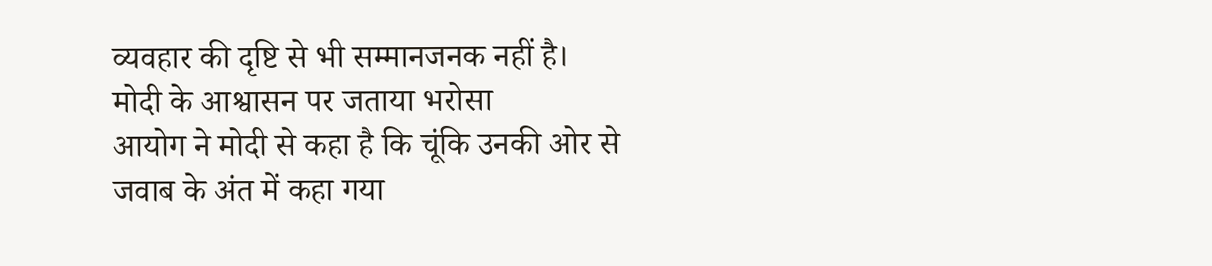व्यवहार की दृष्टि से भी सम्मानजनक नहीं है।
मोदी के आश्वासन पर जताया भरोसा
आयोग ने मोदी से कहा है कि चूंकि उनकी ओर से जवाब के अंत में कहा गया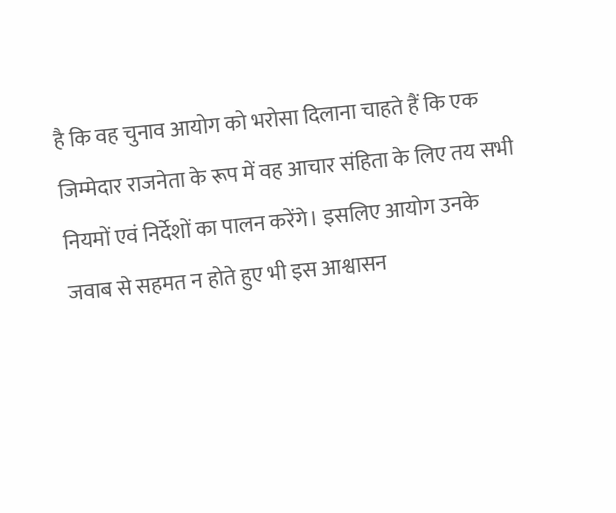है कि वह चुनाव आयोग को भरोसा दिलाना चाहते हैं कि एक जिम्मेदार राजनेता के रूप में वह आचार संहिता के लिए तय सभी नियमों एवं निर्देशों का पालन करेंगे। इसलिए आयोग उनके जवाब से सहमत न होते हुए भी इस आश्वासन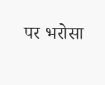पर भरोसा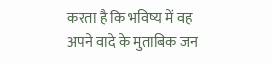करता है कि भविष्य में वह अपने वादे के मुताबिक जन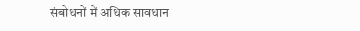संबोधनों में अधिक सावधान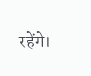रहेंगे।